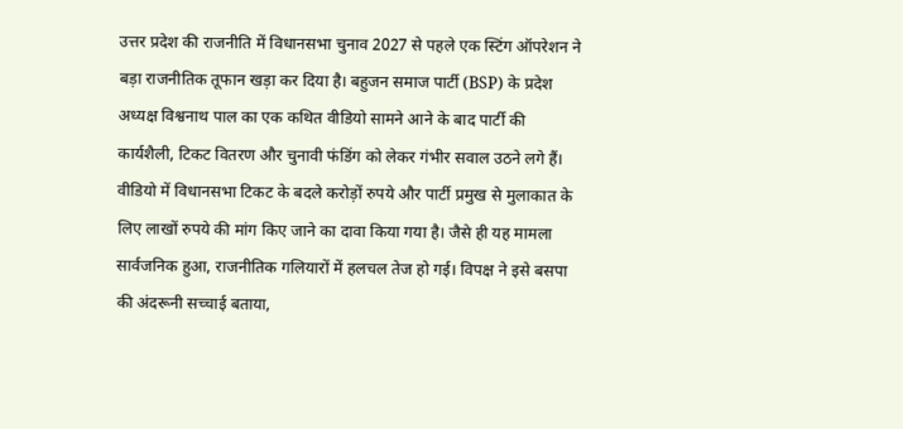उत्तर प्रदेश की राजनीति में विधानसभा चुनाव 2027 से पहले एक स्टिंग ऑपरेशन ने बड़ा राजनीतिक तूफान खड़ा कर दिया है। बहुजन समाज पार्टी (BSP) के प्रदेश अध्यक्ष विश्वनाथ पाल का एक कथित वीडियो सामने आने के बाद पार्टी की कार्यशैली, टिकट वितरण और चुनावी फंडिंग को लेकर गंभीर सवाल उठने लगे हैं। वीडियो में विधानसभा टिकट के बदले करोड़ों रुपये और पार्टी प्रमुख से मुलाकात के लिए लाखों रुपये की मांग किए जाने का दावा किया गया है। जैसे ही यह मामला सार्वजनिक हुआ, राजनीतिक गलियारों में हलचल तेज हो गई। विपक्ष ने इसे बसपा की अंदरूनी सच्चाई बताया,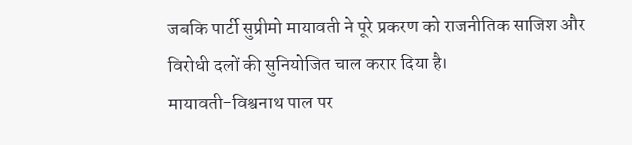जबकि पार्टी सुप्रीमो मायावती ने पूरे प्रकरण को राजनीतिक साजिश और विरोधी दलों की सुनियोजित चाल करार दिया है।
मायावती-विश्वनाथ पाल पर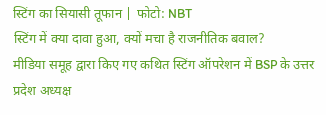स्टिंग का सियासी तूफान | फोटो: NBT
स्टिंग में क्या दावा हुआ, क्यों मचा है राजनीतिक बवाल?
मीडिया समूह द्वारा किए गए कथित स्टिंग ऑपरेशन में BSP के उत्तर प्रदेश अध्यक्ष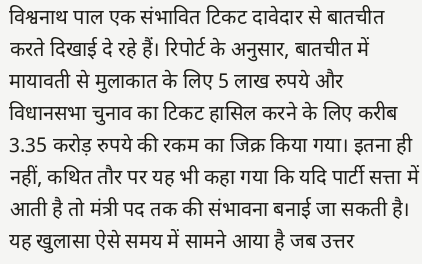विश्वनाथ पाल एक संभावित टिकट दावेदार से बातचीत करते दिखाई दे रहे हैं। रिपोर्ट के अनुसार, बातचीत में मायावती से मुलाकात के लिए 5 लाख रुपये और विधानसभा चुनाव का टिकट हासिल करने के लिए करीब 3.35 करोड़ रुपये की रकम का जिक्र किया गया। इतना ही नहीं, कथित तौर पर यह भी कहा गया कि यदि पार्टी सत्ता में आती है तो मंत्री पद तक की संभावना बनाई जा सकती है। यह खुलासा ऐसे समय में सामने आया है जब उत्तर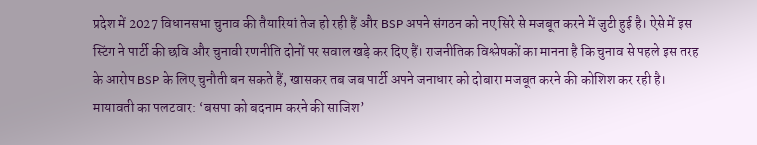प्रदेश में 2027 विधानसभा चुनाव की तैयारियां तेज हो रही हैं और BSP अपने संगठन को नए सिरे से मजबूत करने में जुटी हुई है। ऐसे में इस स्टिंग ने पार्टी की छवि और चुनावी रणनीति दोनों पर सवाल खड़े कर दिए हैं। राजनीतिक विश्लेषकों का मानना है कि चुनाव से पहले इस तरह के आरोप BSP के लिए चुनौती बन सकते हैं, खासकर तब जब पार्टी अपने जनाधार को दोबारा मजबूत करने की कोशिश कर रही है।
मायावती का पलटवार: ‘बसपा को बदनाम करने की साजिश’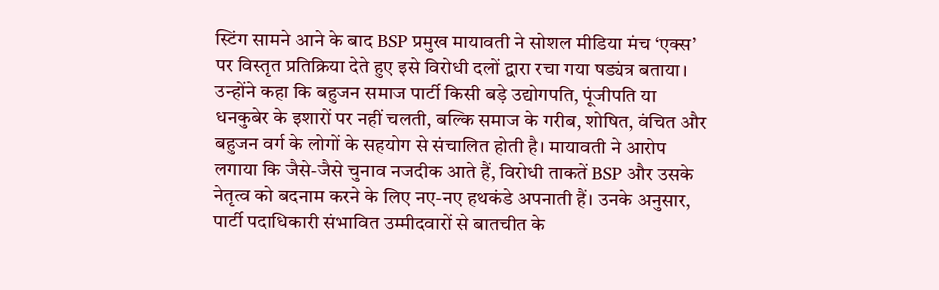स्टिंग सामने आने के बाद BSP प्रमुख मायावती ने सोशल मीडिया मंच ‘एक्स’ पर विस्तृत प्रतिक्रिया देते हुए इसे विरोधी दलों द्वारा रचा गया षड्यंत्र बताया। उन्होंने कहा कि बहुजन समाज पार्टी किसी बड़े उद्योगपति, पूंजीपति या धनकुबेर के इशारों पर नहीं चलती, बल्कि समाज के गरीब, शोषित, वंचित और बहुजन वर्ग के लोगों के सहयोग से संचालित होती है। मायावती ने आरोप लगाया कि जैसे-जैसे चुनाव नजदीक आते हैं, विरोधी ताकतें BSP और उसके नेतृत्व को बदनाम करने के लिए नए-नए हथकंडे अपनाती हैं। उनके अनुसार, पार्टी पदाधिकारी संभावित उम्मीदवारों से बातचीत के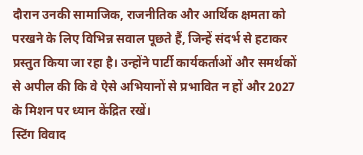दौरान उनकी सामाजिक, राजनीतिक और आर्थिक क्षमता को परखने के लिए विभिन्न सवाल पूछते हैं, जिन्हें संदर्भ से हटाकर प्रस्तुत किया जा रहा है। उन्होंने पार्टी कार्यकर्ताओं और समर्थकों से अपील की कि वे ऐसे अभियानों से प्रभावित न हों और 2027 के मिशन पर ध्यान केंद्रित रखें।
स्टिंग विवाद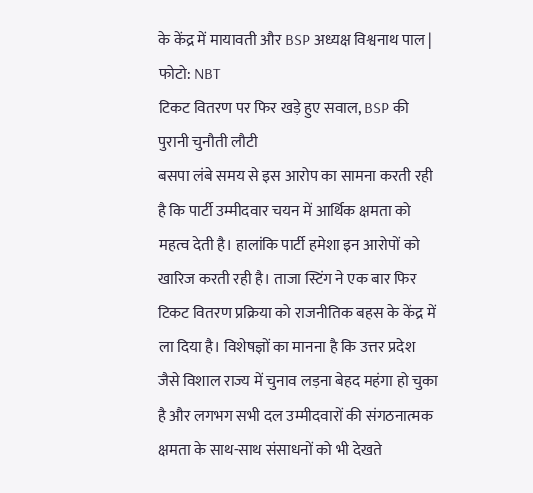के केंद्र में मायावती और BSP अध्यक्ष विश्वनाथ पाल | फोटो: NBT
टिकट वितरण पर फिर खड़े हुए सवाल, BSP की पुरानी चुनौती लौटी
बसपा लंबे समय से इस आरोप का सामना करती रही है कि पार्टी उम्मीदवार चयन में आर्थिक क्षमता को महत्व देती है। हालांकि पार्टी हमेशा इन आरोपों को खारिज करती रही है। ताजा स्टिंग ने एक बार फिर टिकट वितरण प्रक्रिया को राजनीतिक बहस के केंद्र में ला दिया है। विशेषज्ञों का मानना है कि उत्तर प्रदेश जैसे विशाल राज्य में चुनाव लड़ना बेहद महंगा हो चुका है और लगभग सभी दल उम्मीदवारों की संगठनात्मक क्षमता के साथ-साथ संसाधनों को भी देखते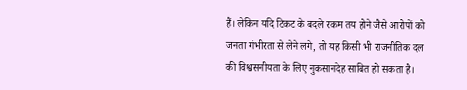हैं। लेकिन यदि टिकट के बदले रकम तय होने जैसे आरोपों को जनता गंभीरता से लेने लगे, तो यह किसी भी राजनीतिक दल की विश्वसनीयता के लिए नुकसानदेह साबित हो सकता है।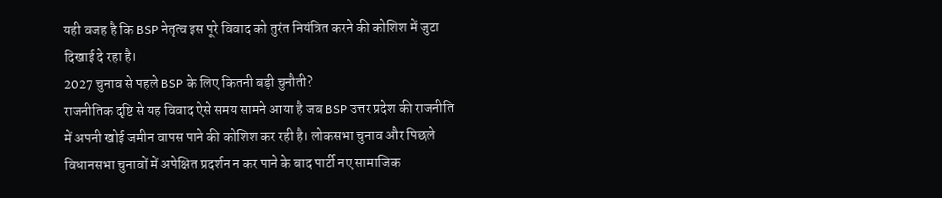यही वजह है कि BSP नेतृत्व इस पूरे विवाद को तुरंत नियंत्रित करने की कोशिश में जुटा दिखाई दे रहा है।
2027 चुनाव से पहले BSP के लिए कितनी बड़ी चुनौती?
राजनीतिक दृष्टि से यह विवाद ऐसे समय सामने आया है जब BSP उत्तर प्रदेश की राजनीति में अपनी खोई जमीन वापस पाने की कोशिश कर रही है। लोकसभा चुनाव और पिछले विधानसभा चुनावों में अपेक्षित प्रदर्शन न कर पाने के बाद पार्टी नए सामाजिक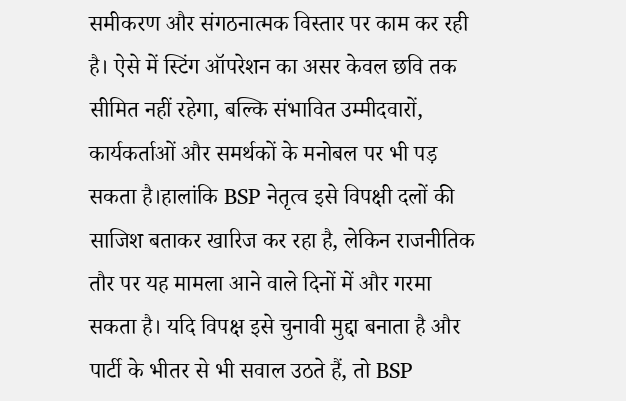समीकरण और संगठनात्मक विस्तार पर काम कर रही है। ऐसे में स्टिंग ऑपरेशन का असर केवल छवि तक सीमित नहीं रहेगा, बल्कि संभावित उम्मीदवारों, कार्यकर्ताओं और समर्थकों के मनोबल पर भी पड़ सकता है।हालांकि BSP नेतृत्व इसे विपक्षी दलों की साजिश बताकर खारिज कर रहा है, लेकिन राजनीतिक तौर पर यह मामला आने वाले दिनों में और गरमा सकता है। यदि विपक्ष इसे चुनावी मुद्दा बनाता है और पार्टी के भीतर से भी सवाल उठते हैं, तो BSP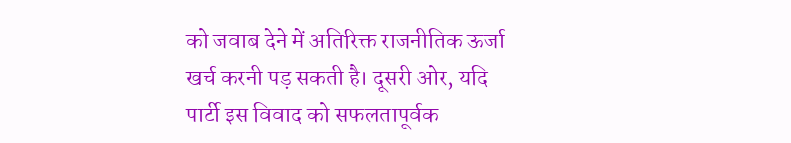को जवाब देने में अतिरिक्त राजनीतिक ऊर्जा खर्च करनी पड़ सकती है। दूसरी ओर, यदि पार्टी इस विवाद को सफलतापूर्वक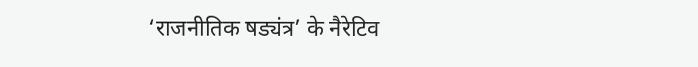‘राजनीतिक षड्यंत्र’ के नैरेटिव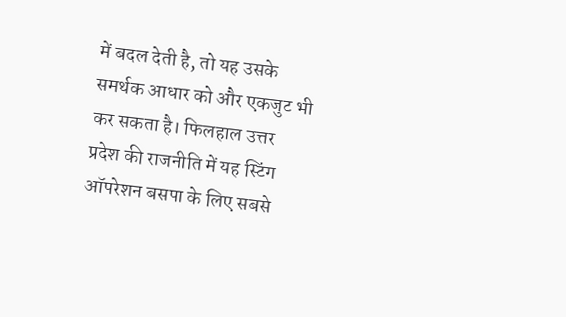में बदल देती है, तो यह उसके समर्थक आधार को और एकजुट भी कर सकता है। फिलहाल उत्तर प्रदेश की राजनीति में यह स्टिंग ऑपरेशन बसपा के लिए सबसे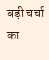बड़ी चर्चा का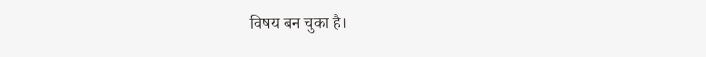विषय बन चुका है।